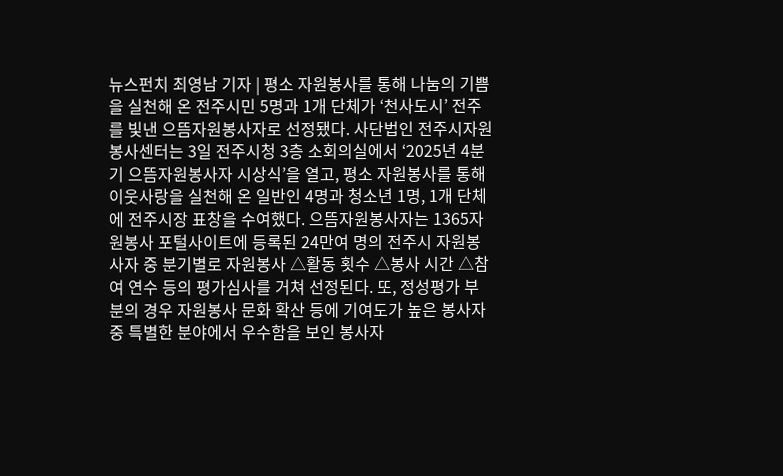뉴스펀치 최영남 기자 | 평소 자원봉사를 통해 나눔의 기쁨을 실천해 온 전주시민 5명과 1개 단체가 ‘천사도시’ 전주를 빛낸 으뜸자원봉사자로 선정됐다. 사단법인 전주시자원봉사센터는 3일 전주시청 3층 소회의실에서 ‘2025년 4분기 으뜸자원봉사자 시상식’을 열고, 평소 자원봉사를 통해 이웃사랑을 실천해 온 일반인 4명과 청소년 1명, 1개 단체에 전주시장 표창을 수여했다. 으뜸자원봉사자는 1365자원봉사 포털사이트에 등록된 24만여 명의 전주시 자원봉사자 중 분기별로 자원봉사 △활동 횟수 △봉사 시간 △참여 연수 등의 평가심사를 거쳐 선정된다. 또, 정성평가 부분의 경우 자원봉사 문화 확산 등에 기여도가 높은 봉사자 중 특별한 분야에서 우수함을 보인 봉사자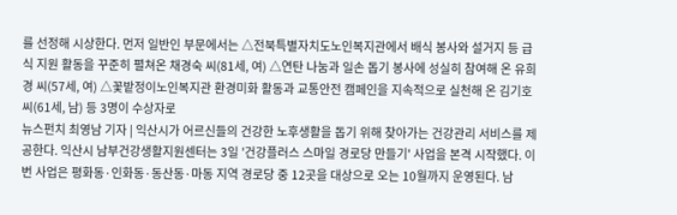를 선정해 시상한다. 먼저 일반인 부문에서는 △전북특별자치도노인복지관에서 배식 봉사와 설거지 등 급식 지원 활동을 꾸준히 펼쳐온 채경숙 씨(81세, 여) △연탄 나눔과 일손 돕기 봉사에 성실히 참여해 온 유희경 씨(57세, 여) △꽃밭정이노인복지관 환경미화 활동과 교통안전 캠페인을 지속적으로 실천해 온 김기호 씨(61세, 남) 등 3명이 수상자로
뉴스펀치 최영남 기자 | 익산시가 어르신들의 건강한 노후생활을 돕기 위해 찾아가는 건강관리 서비스를 제공한다. 익산시 남부건강생활지원센터는 3일 '건강플러스 스마일 경로당 만들기' 사업을 본격 시작했다. 이번 사업은 평화동·인화동·동산동·마동 지역 경로당 중 12곳을 대상으로 오는 10월까지 운영된다. 남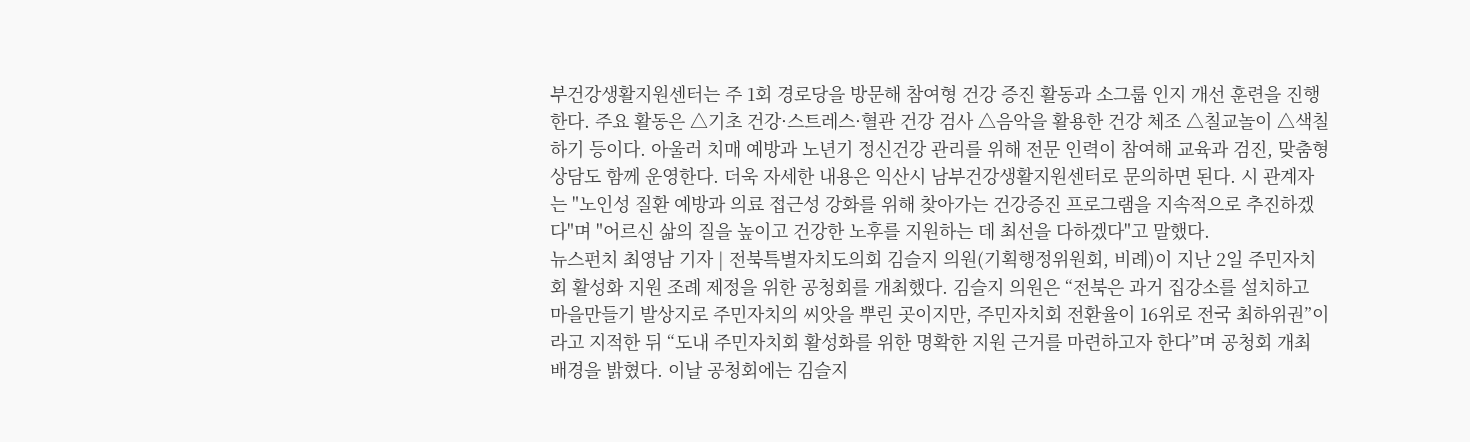부건강생활지원센터는 주 1회 경로당을 방문해 참여형 건강 증진 활동과 소그룹 인지 개선 훈련을 진행한다. 주요 활동은 △기초 건강·스트레스·혈관 건강 검사 △음악을 활용한 건강 체조 △칠교놀이 △색칠하기 등이다. 아울러 치매 예방과 노년기 정신건강 관리를 위해 전문 인력이 참여해 교육과 검진, 맞춤형 상담도 함께 운영한다. 더욱 자세한 내용은 익산시 남부건강생활지원센터로 문의하면 된다. 시 관계자는 "노인성 질환 예방과 의료 접근성 강화를 위해 찾아가는 건강증진 프로그램을 지속적으로 추진하겠다"며 "어르신 삶의 질을 높이고 건강한 노후를 지원하는 데 최선을 다하겠다"고 말했다.
뉴스펀치 최영남 기자 | 전북특별자치도의회 김슬지 의원(기획행정위원회, 비례)이 지난 2일 주민자치회 활성화 지원 조례 제정을 위한 공청회를 개최했다. 김슬지 의원은 “전북은 과거 집강소를 설치하고 마을만들기 발상지로 주민자치의 씨앗을 뿌린 곳이지만, 주민자치회 전환율이 16위로 전국 최하위권”이라고 지적한 뒤 “도내 주민자치회 활성화를 위한 명확한 지원 근거를 마련하고자 한다”며 공청회 개최 배경을 밝혔다. 이날 공청회에는 김슬지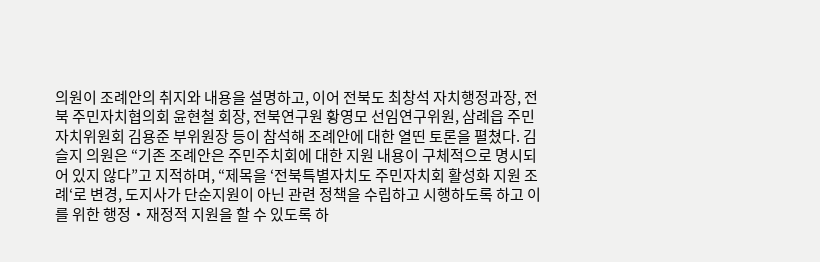의원이 조례안의 취지와 내용을 설명하고, 이어 전북도 최창석 자치행정과장, 전북 주민자치협의회 윤현철 회장, 전북연구원 황영모 선임연구위원, 삼례읍 주민자치위원회 김용준 부위원장 등이 참석해 조례안에 대한 열띤 토론을 펼쳤다. 김슬지 의원은 “기존 조례안은 주민주치회에 대한 지원 내용이 구체적으로 명시되어 있지 않다”고 지적하며, “제목을 ‘전북특별자치도 주민자치회 활성화 지원 조례‘로 변경, 도지사가 단순지원이 아닌 관련 정책을 수립하고 시행하도록 하고 이를 위한 행정・재정적 지원을 할 수 있도록 하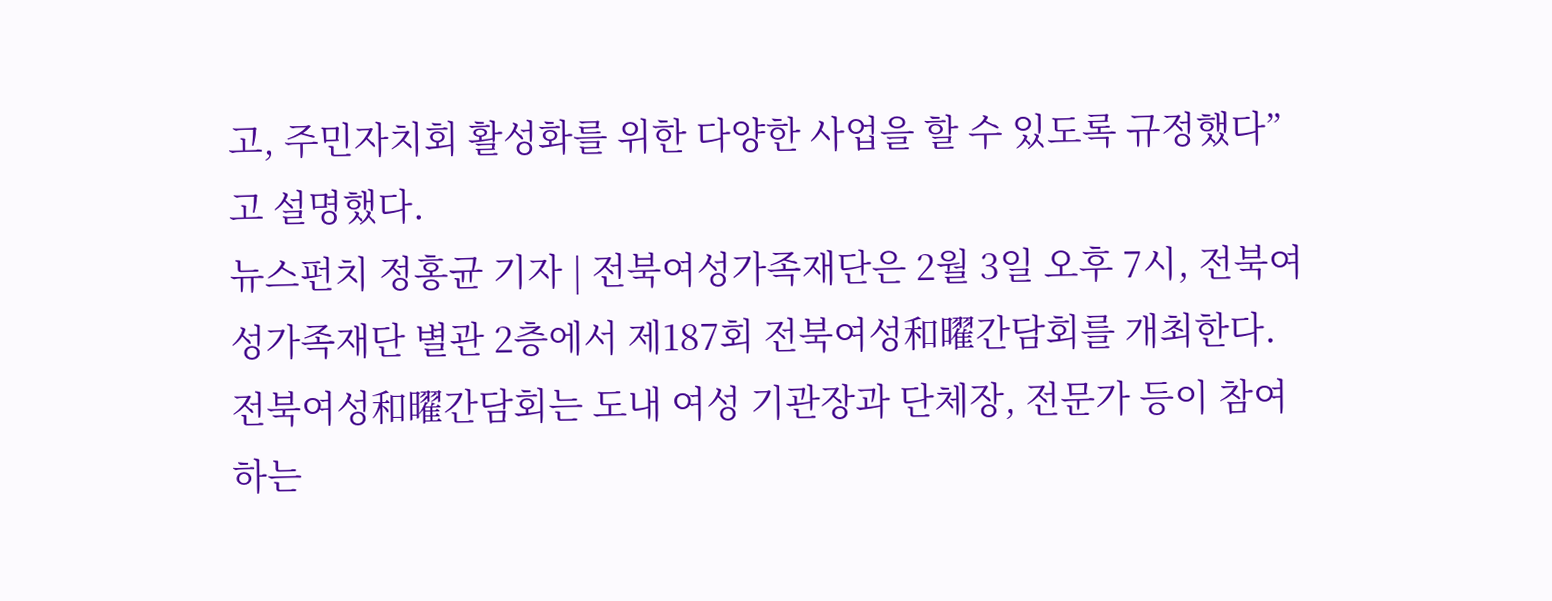고, 주민자치회 활성화를 위한 다양한 사업을 할 수 있도록 규정했다”고 설명했다.
뉴스펀치 정홍균 기자 | 전북여성가족재단은 2월 3일 오후 7시, 전북여성가족재단 별관 2층에서 제187회 전북여성和曜간담회를 개최한다. 전북여성和曜간담회는 도내 여성 기관장과 단체장, 전문가 등이 참여하는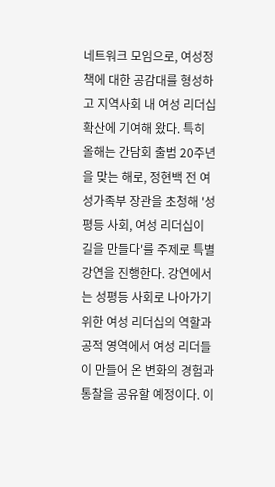네트워크 모임으로, 여성정책에 대한 공감대를 형성하고 지역사회 내 여성 리더십 확산에 기여해 왔다. 특히 올해는 간담회 출범 20주년을 맞는 해로, 정현백 전 여성가족부 장관을 초청해 '성평등 사회, 여성 리더십이 길을 만들다'를 주제로 특별 강연을 진행한다. 강연에서는 성평등 사회로 나아가기 위한 여성 리더십의 역할과 공적 영역에서 여성 리더들이 만들어 온 변화의 경험과 통찰을 공유할 예정이다. 이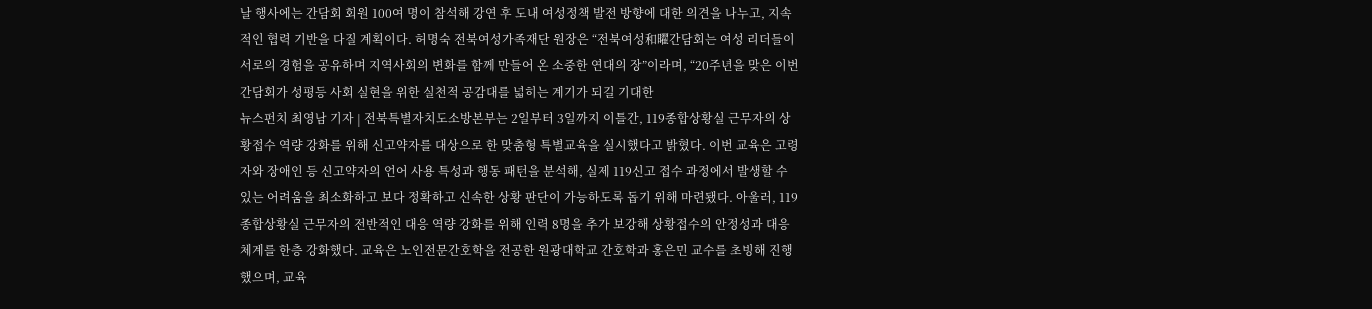날 행사에는 간담회 회원 100여 명이 참석해 강연 후 도내 여성정책 발전 방향에 대한 의견을 나누고, 지속적인 협력 기반을 다질 계획이다. 허명숙 전북여성가족재단 원장은 “전북여성和曜간담회는 여성 리더들이 서로의 경험을 공유하며 지역사회의 변화를 함께 만들어 온 소중한 연대의 장”이라며, “20주년을 맞은 이번 간담회가 성평등 사회 실현을 위한 실천적 공감대를 넓히는 계기가 되길 기대한
뉴스펀치 최영남 기자 | 전북특별자치도소방본부는 2일부터 3일까지 이틀간, 119종합상황실 근무자의 상황접수 역량 강화를 위해 신고약자를 대상으로 한 맞춤형 특별교육을 실시했다고 밝혔다. 이번 교육은 고령자와 장애인 등 신고약자의 언어 사용 특성과 행동 패턴을 분석해, 실제 119신고 접수 과정에서 발생할 수 있는 어려움을 최소화하고 보다 정확하고 신속한 상황 판단이 가능하도록 돕기 위해 마련됐다. 아울러, 119종합상황실 근무자의 전반적인 대응 역량 강화를 위해 인력 8명을 추가 보강해 상황접수의 안정성과 대응 체계를 한층 강화했다. 교육은 노인전문간호학을 전공한 원광대학교 간호학과 홍은민 교수를 초빙해 진행했으며, 교육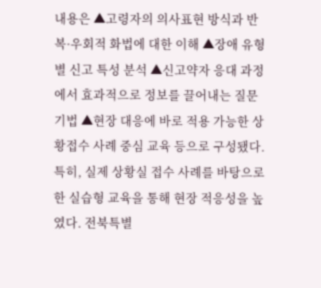내용은 ▲고령자의 의사표현 방식과 반복·우회적 화법에 대한 이해 ▲장애 유형별 신고 특성 분석 ▲신고약자 응대 과정에서 효과적으로 정보를 끌어내는 질문 기법 ▲현장 대응에 바로 적용 가능한 상황접수 사례 중심 교육 등으로 구성됐다. 특히, 실제 상황실 접수 사례를 바탕으로 한 실습형 교육을 통해 현장 적응성을 높였다. 전북특별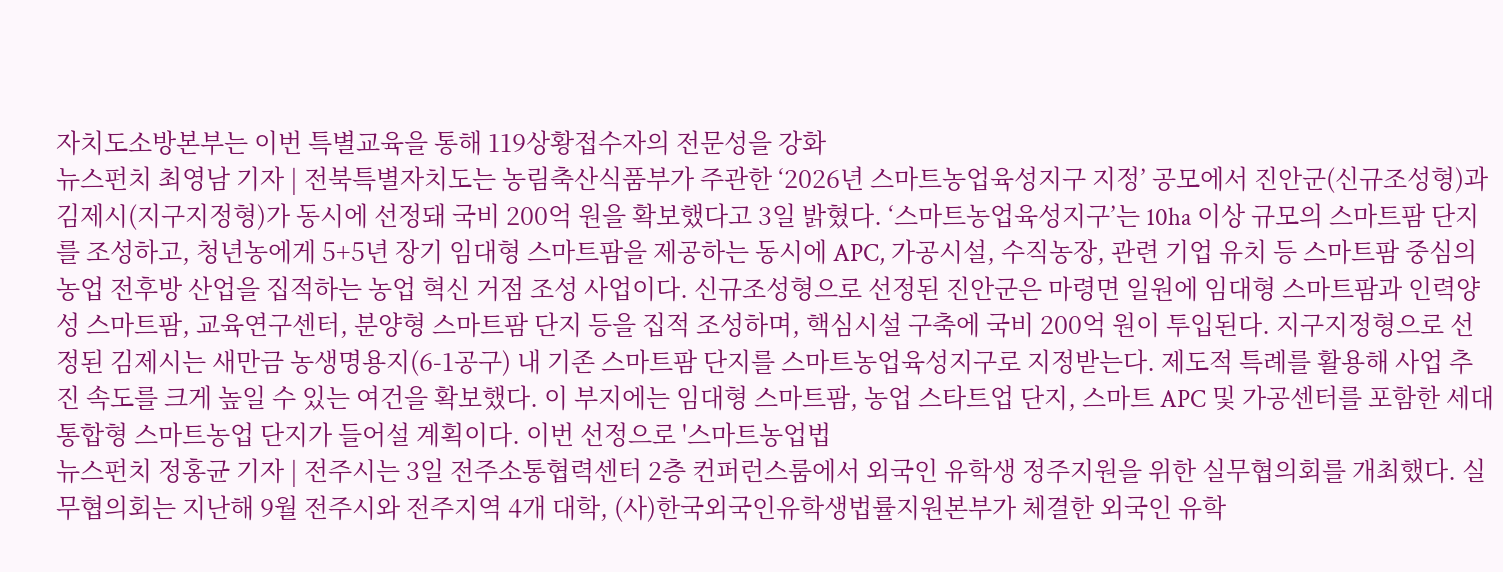자치도소방본부는 이번 특별교육을 통해 119상황접수자의 전문성을 강화
뉴스펀치 최영남 기자 | 전북특별자치도는 농림축산식품부가 주관한 ‘2026년 스마트농업육성지구 지정’ 공모에서 진안군(신규조성형)과 김제시(지구지정형)가 동시에 선정돼 국비 200억 원을 확보했다고 3일 밝혔다. ‘스마트농업육성지구’는 10ha 이상 규모의 스마트팜 단지를 조성하고, 청년농에게 5+5년 장기 임대형 스마트팜을 제공하는 동시에 APC, 가공시설, 수직농장, 관련 기업 유치 등 스마트팜 중심의 농업 전후방 산업을 집적하는 농업 혁신 거점 조성 사업이다. 신규조성형으로 선정된 진안군은 마령면 일원에 임대형 스마트팜과 인력양성 스마트팜, 교육연구센터, 분양형 스마트팜 단지 등을 집적 조성하며, 핵심시설 구축에 국비 200억 원이 투입된다. 지구지정형으로 선정된 김제시는 새만금 농생명용지(6-1공구) 내 기존 스마트팜 단지를 스마트농업육성지구로 지정받는다. 제도적 특례를 활용해 사업 추진 속도를 크게 높일 수 있는 여건을 확보했다. 이 부지에는 임대형 스마트팜, 농업 스타트업 단지, 스마트 APC 및 가공센터를 포함한 세대통합형 스마트농업 단지가 들어설 계획이다. 이번 선정으로 '스마트농업법
뉴스펀치 정홍균 기자 | 전주시는 3일 전주소통협력센터 2층 컨퍼런스룸에서 외국인 유학생 정주지원을 위한 실무협의회를 개최했다. 실무협의회는 지난해 9월 전주시와 전주지역 4개 대학, (사)한국외국인유학생법률지원본부가 체결한 외국인 유학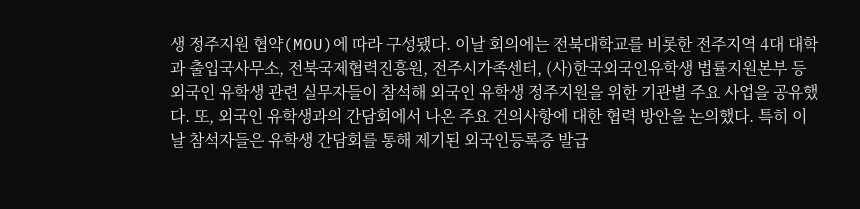생 정주지원 협약(MOU)에 따라 구성됐다. 이날 회의에는 전북대학교를 비롯한 전주지역 4대 대학과 출입국사무소, 전북국제협력진흥원, 전주시가족센터, (사)한국외국인유학생 법률지원본부 등 외국인 유학생 관련 실무자들이 참석해 외국인 유학생 정주지원을 위한 기관별 주요 사업을 공유했다. 또, 외국인 유학생과의 간담회에서 나온 주요 건의사항에 대한 협력 방안을 논의했다. 특히 이날 참석자들은 유학생 간담회를 통해 제기된 외국인등록증 발급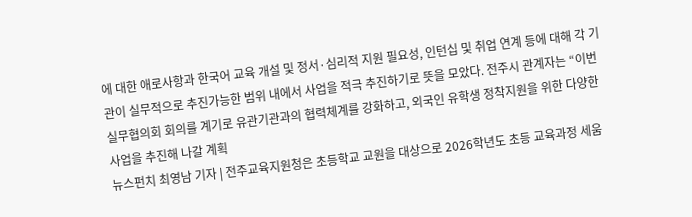에 대한 애로사항과 한국어 교육 개설 및 정서·심리적 지원 필요성, 인턴십 및 취업 연계 등에 대해 각 기관이 실무적으로 추진가능한 범위 내에서 사업을 적극 추진하기로 뜻을 모았다. 전주시 관계자는 “이번 실무협의회 회의를 계기로 유관기관과의 협력체계를 강화하고, 외국인 유학생 정착지원을 위한 다양한 사업을 추진해 나갈 계획
뉴스펀치 최영남 기자 | 전주교육지원청은 초등학교 교원을 대상으로 2026학년도 초등 교육과정 세움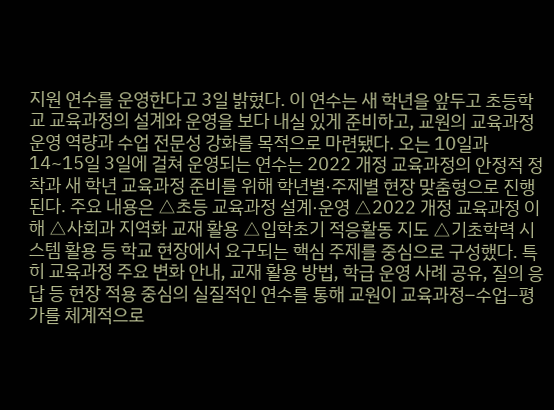지원 연수를 운영한다고 3일 밝혔다. 이 연수는 새 학년을 앞두고 초등학교 교육과정의 설계와 운영을 보다 내실 있게 준비하고, 교원의 교육과정 운영 역량과 수업 전문성 강화를 목적으로 마련됐다. 오는 10일과 14~15일 3일에 걸쳐 운영되는 연수는 2022 개정 교육과정의 안정적 정착과 새 학년 교육과정 준비를 위해 학년별·주제별 현장 맞춤형으로 진행된다. 주요 내용은 △초등 교육과정 설계·운영 △2022 개정 교육과정 이해 △사회과 지역화 교재 활용 △입학초기 적응활동 지도 △기초학력 시스템 활용 등 학교 현장에서 요구되는 핵심 주제를 중심으로 구성했다. 특히 교육과정 주요 변화 안내, 교재 활용 방법, 학급 운영 사례 공유, 질의 응답 등 현장 적용 중심의 실질적인 연수를 통해 교원이 교육과정–수업–평가를 체계적으로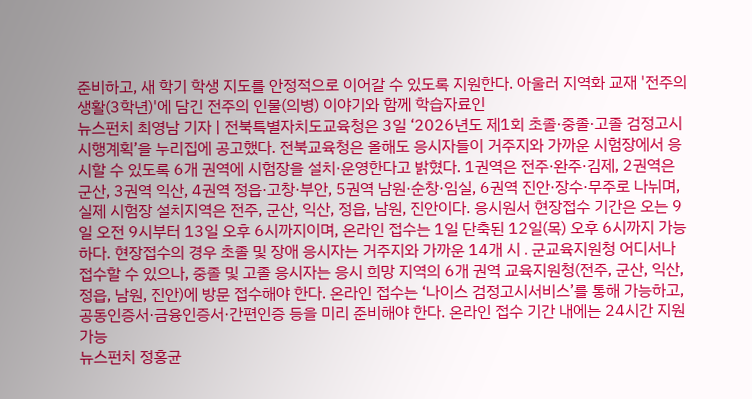준비하고, 새 학기 학생 지도를 안정적으로 이어갈 수 있도록 지원한다. 아울러 지역화 교재 '전주의 생활(3학년)'에 담긴 전주의 인물(의병) 이야기와 함께 학습자료인
뉴스펀치 최영남 기자 | 전북특별자치도교육청은 3일 ‘2026년도 제1회 초졸·중졸·고졸 검정고시 시행계획’을 누리집에 공고했다. 전북교육청은 올해도 응시자들이 거주지와 가까운 시험장에서 응시할 수 있도록 6개 권역에 시험장을 설치·운영한다고 밝혔다. 1권역은 전주·완주·김제, 2권역은 군산, 3권역 익산, 4권역 정읍·고창·부안, 5권역 남원·순창·임실, 6권역 진안·장수·무주로 나뉘며, 실제 시험장 설치지역은 전주, 군산, 익산, 정읍, 남원, 진안이다. 응시원서 현장접수 기간은 오는 9일 오전 9시부터 13일 오후 6시까지이며, 온라인 접수는 1일 단축된 12일(목) 오후 6시까지 가능하다. 현장접수의 경우 초졸 및 장애 응시자는 거주지와 가까운 14개 시․군교육지원청 어디서나 접수할 수 있으나, 중졸 및 고졸 응시자는 응시 희망 지역의 6개 권역 교육지원청(전주, 군산, 익산, 정읍, 남원, 진안)에 방문 접수해야 한다. 온라인 접수는 ‘나이스 검정고시서비스’를 통해 가능하고, 공동인증서·금융인증서·간편인증 등을 미리 준비해야 한다. 온라인 접수 기간 내에는 24시간 지원 가능
뉴스펀치 정홍균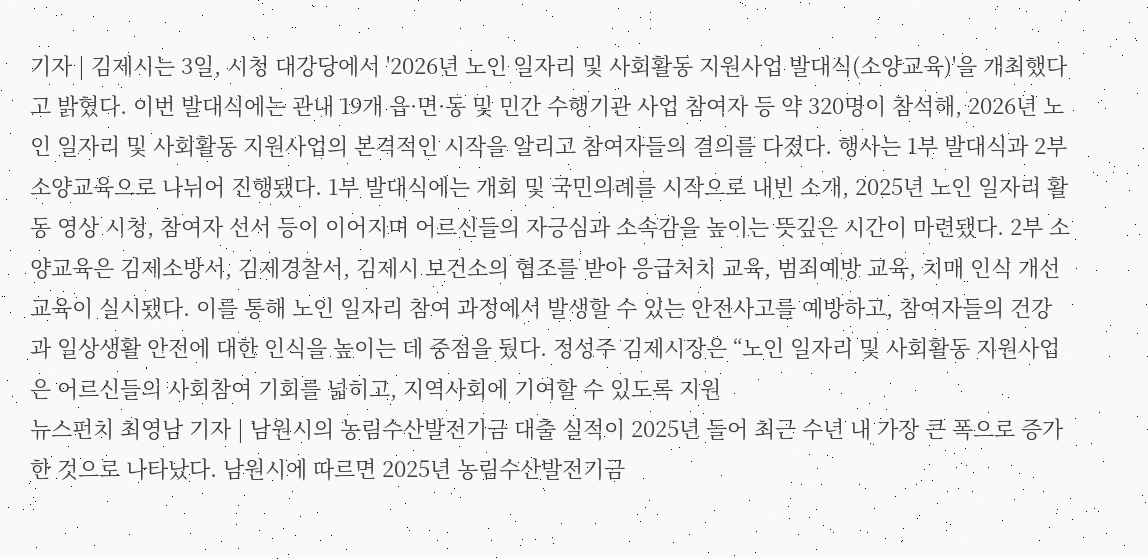기자 | 김제시는 3일, 시청 대강당에서 '2026년 노인 일자리 및 사회활동 지원사업 발대식(소양교육)'을 개최했다고 밝혔다. 이번 발대식에는 관내 19개 읍·면·동 및 민간 수행기관 사업 참여자 등 약 320명이 참석해, 2026년 노인 일자리 및 사회활동 지원사업의 본격적인 시작을 알리고 참여자들의 결의를 다졌다. 행사는 1부 발대식과 2부 소양교육으로 나뉘어 진행됐다. 1부 발대식에는 개회 및 국민의례를 시작으로 내빈 소개, 2025년 노인 일자리 활동 영상 시청, 참여자 선서 등이 이어지며 어르신들의 자긍심과 소속감을 높이는 뜻깊은 시간이 마련됐다. 2부 소양교육은 김제소방서, 김제경찰서, 김제시 보건소의 협조를 받아 응급처치 교육, 범죄예방 교육, 치매 인식 개선 교육이 실시됐다. 이를 통해 노인 일자리 참여 과정에서 발생할 수 있는 안전사고를 예방하고, 참여자들의 건강과 일상생활 안전에 대한 인식을 높이는 데 중점을 뒀다. 정성주 김제시장은 “노인 일자리 및 사회활동 지원사업은 어르신들의 사회참여 기회를 넓히고, 지역사회에 기여할 수 있도록 지원
뉴스펀치 최영남 기자 | 남원시의 농림수산발전기금 대출 실적이 2025년 들어 최근 수년 내 가장 큰 폭으로 증가한 것으로 나타났다. 남원시에 따르면 2025년 농림수산발전기금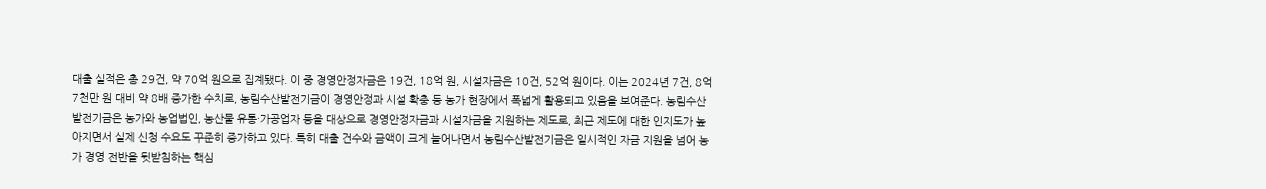대출 실적은 총 29건, 약 70억 원으로 집계됐다. 이 중 경영안정자금은 19건, 18억 원, 시설자금은 10건, 52억 원이다. 이는 2024년 7건, 8억 7천만 원 대비 약 8배 증가한 수치로, 농림수산발전기금이 경영안정과 시설 확충 등 농가 현장에서 폭넓게 활용되고 있음을 보여준다. 농림수산발전기금은 농가와 농업법인, 농산물 유통·가공업자 등을 대상으로 경영안정자금과 시설자금을 지원하는 제도로, 최근 제도에 대한 인지도가 높아지면서 실제 신청 수요도 꾸준히 증가하고 있다. 특히 대출 건수와 금액이 크게 늘어나면서 농림수산발전기금은 일시적인 자금 지원을 넘어 농가 경영 전반을 뒷받침하는 핵심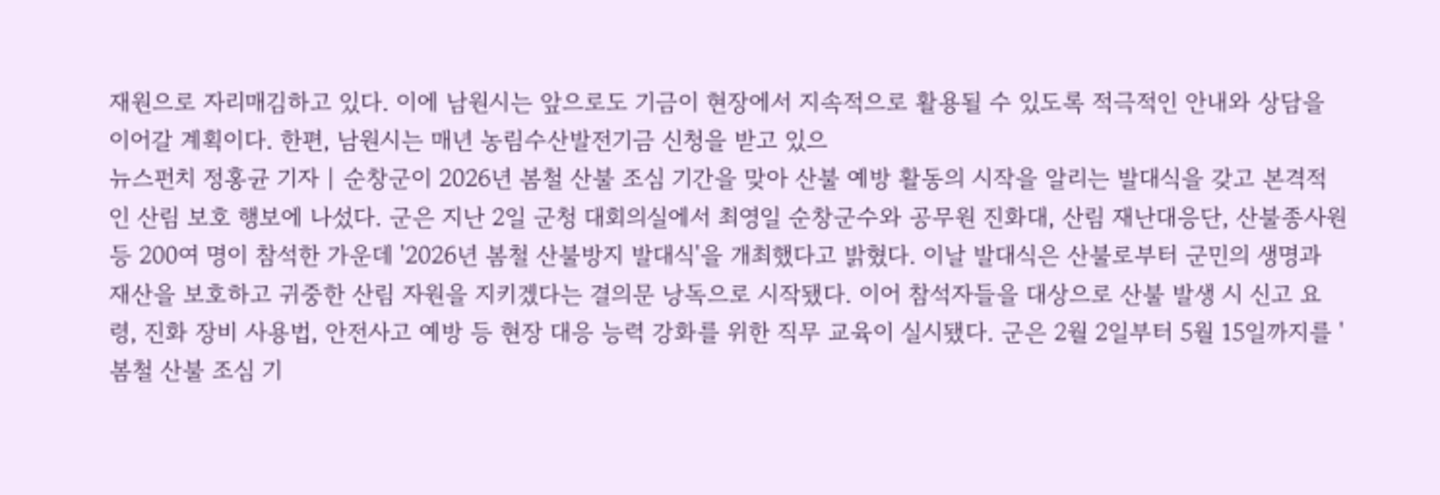재원으로 자리매김하고 있다. 이에 남원시는 앞으로도 기금이 현장에서 지속적으로 활용될 수 있도록 적극적인 안내와 상담을 이어갈 계획이다. 한편, 남원시는 매년 농림수산발전기금 신청을 받고 있으
뉴스펀치 정홍균 기자 | 순창군이 2026년 봄철 산불 조심 기간을 맞아 산불 예방 활동의 시작을 알리는 발대식을 갖고 본격적인 산림 보호 행보에 나섰다. 군은 지난 2일 군청 대회의실에서 최영일 순창군수와 공무원 진화대, 산림 재난대응단, 산불종사원 등 200여 명이 참석한 가운데 '2026년 봄철 산불방지 발대식'을 개최했다고 밝혔다. 이날 발대식은 산불로부터 군민의 생명과 재산을 보호하고 귀중한 산림 자원을 지키겠다는 결의문 낭독으로 시작됐다. 이어 참석자들을 대상으로 산불 발생 시 신고 요령, 진화 장비 사용법, 안전사고 예방 등 현장 대응 능력 강화를 위한 직무 교육이 실시됐다. 군은 2월 2일부터 5월 15일까지를 '봄철 산불 조심 기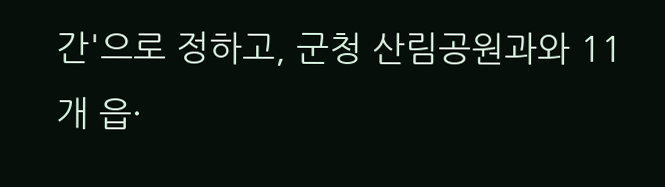간'으로 정하고, 군청 산림공원과와 11개 읍·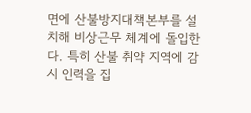면에 산불방지대책본부를 설치해 비상근무 체계에 돌입한다. 특히 산불 취약 지역에 감시 인력을 집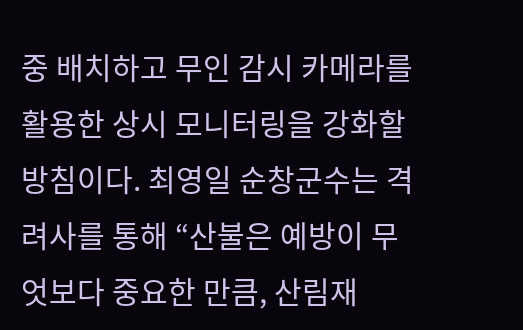중 배치하고 무인 감시 카메라를 활용한 상시 모니터링을 강화할 방침이다. 최영일 순창군수는 격려사를 통해 “산불은 예방이 무엇보다 중요한 만큼, 산림재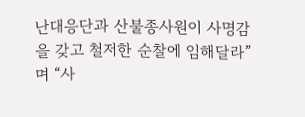난대응단과 산불종사원이 사명감을 갖고 철저한 순찰에 임해달라”며 “사